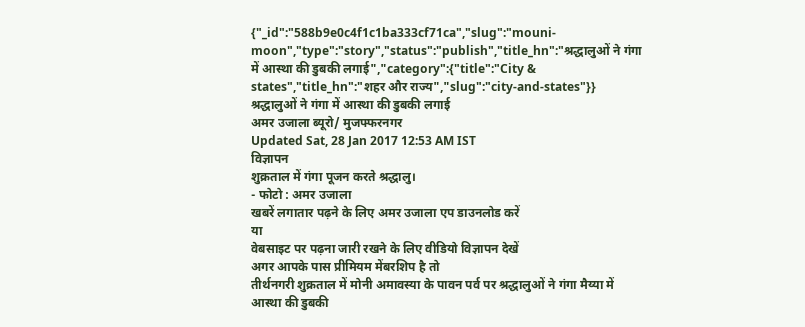{"_id":"588b9e0c4f1c1ba333cf71ca","slug":"mouni-moon","type":"story","status":"publish","title_hn":"श्रद्धालुओं ने गंगा में आस्था की डुबकी लगाई","category":{"title":"City & states","title_hn":"शहर और राज्य","slug":"city-and-states"}}
श्रद्धालुओं ने गंगा में आस्था की डुबकी लगाई
अमर उजाला ब्यूरो/ मुजफ्फरनगर
Updated Sat, 28 Jan 2017 12:53 AM IST
विज्ञापन
शुक्रताल में गंगा पूजन करते श्रद्धालु।
- फोटो : अमर उजाला
खबरें लगातार पढ़ने के लिए अमर उजाला एप डाउनलोड करें
या
वेबसाइट पर पढ़ना जारी रखने के लिए वीडियो विज्ञापन देखें
अगर आपके पास प्रीमियम मेंबरशिप है तो
तीर्थनगरी शुक्रताल में मोनी अमावस्या के पावन पर्व पर श्रद्धालुओं ने गंगा मैय्या में आस्था की डुबकी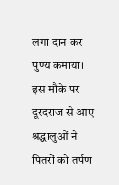लगा दान कर पुण्य कमाया। इस मौके पर दूरदराज से आए श्रद्धालुओं ने पितरों को तर्पण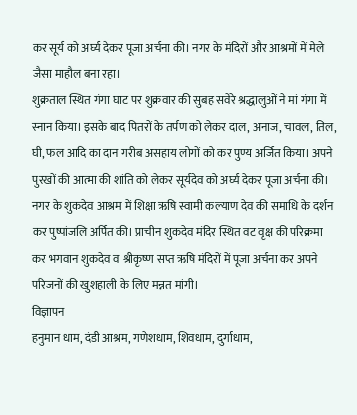कर सूर्य को अर्घ्य देकर पूजा अर्चना की। नगर के मंदिरों और आश्रमों में मेले जैसा माहौल बना रहा।
शुक्रताल स्थित गंगा घाट पर शुक्रवार की सुबह सवेरे श्रद्धालुओं ने मां गंगा में स्नान किया। इसके बाद पितरों के तर्पण को लेकर दाल, अनाज, चावल, तिल, घी, फल आदि का दान गरीब असहाय लोगों को कर पुण्य अर्जित किया। अपने पुरखों की आत्मा की शांति को लेकर सूर्यदेव को अर्घ्य देकर पूजा अर्चना की।
नगर के शुकदेव आश्रम में शिक्षा ऋषि स्वामी कल्याण देव की समाधि के दर्शन कर पुष्पांजलि अर्पित की। प्राचीन शुकदेव मंदिर स्थित वट वृक्ष की परिक्रमा कर भगवान शुकदेव व श्रीकृष्ण सप्त ऋषि मंदिरों में पूजा अर्चना कर अपने परिजनों की खुशहाली के लिए मन्नत मांगी।
विज्ञापन
हनुमान धाम, दंडी आश्रम, गणेशधाम, शिवधाम, दुर्गाधाम,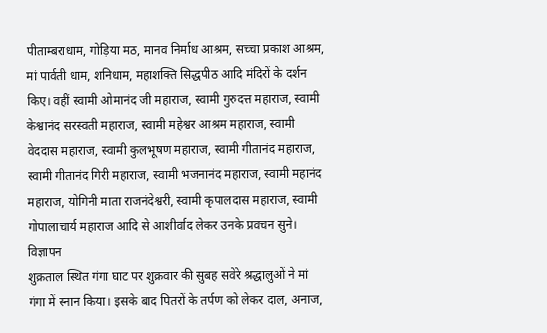पीताम्बराधाम, गोड़िया मठ, मानव निर्माध आश्रम, सच्चा प्रकाश आश्रम, मां पार्वती धाम, शनिधाम, महाशक्ति सिद्धपीठ आदि मंदिरों के दर्शन किए। वहीं स्वामी ओमानंद जी महाराज, स्वामी गुरुदत्त महाराज, स्वामी केश्वानंद सरस्वती महाराज, स्वामी महेश्वर आश्रम महाराज, स्वामी वेददास महाराज, स्वामी कुलभूषण महाराज, स्वामी गीतानंद महाराज, स्वामी गीतानंद गिरी महाराज, स्वामी भजनानंद महाराज, स्वामी महानंद महाराज, योगिनी माता राजनंदेश्वरी, स्वामी कृपालदास महाराज, स्वामी गोपालाचार्य महाराज आदि से आशीर्वाद लेकर उनके प्रवचन सुने।
विज्ञापन
शुक्रताल स्थित गंगा घाट पर शुक्रवार की सुबह सवेरे श्रद्धालुओं ने मां गंगा में स्नान किया। इसके बाद पितरों के तर्पण को लेकर दाल, अनाज,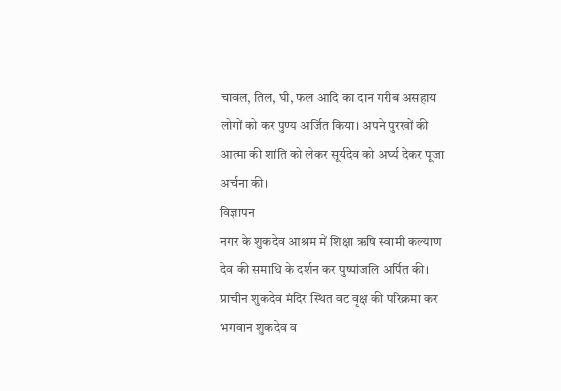चावल, तिल, घी, फल आदि का दान गरीब असहाय लोगों को कर पुण्य अर्जित किया। अपने पुरखों की आत्मा की शांति को लेकर सूर्यदेव को अर्घ्य देकर पूजा अर्चना की।
विज्ञापन
नगर के शुकदेव आश्रम में शिक्षा ऋषि स्वामी कल्याण देव की समाधि के दर्शन कर पुष्पांजलि अर्पित की। प्राचीन शुकदेव मंदिर स्थित वट वृक्ष की परिक्रमा कर भगवान शुकदेव व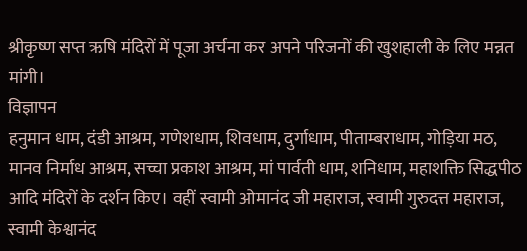श्रीकृष्ण सप्त ऋषि मंदिरों में पूजा अर्चना कर अपने परिजनों की खुशहाली के लिए मन्नत मांगी।
विज्ञापन
हनुमान धाम, दंडी आश्रम, गणेशधाम, शिवधाम, दुर्गाधाम, पीताम्बराधाम, गोड़िया मठ, मानव निर्माध आश्रम, सच्चा प्रकाश आश्रम, मां पार्वती धाम, शनिधाम, महाशक्ति सिद्धपीठ आदि मंदिरों के दर्शन किए। वहीं स्वामी ओमानंद जी महाराज, स्वामी गुरुदत्त महाराज, स्वामी केश्वानंद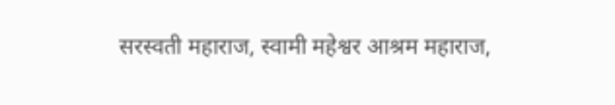सरस्वती महाराज, स्वामी महेश्वर आश्रम महाराज,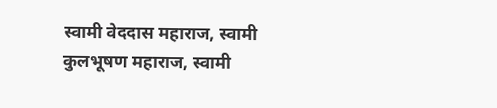स्वामी वेददास महाराज, स्वामी कुलभूषण महाराज, स्वामी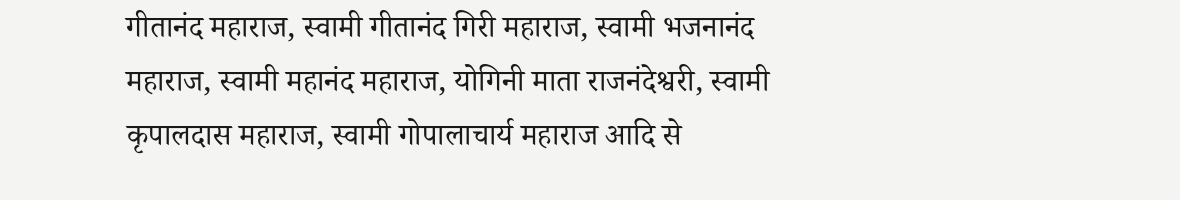गीतानंद महाराज, स्वामी गीतानंद गिरी महाराज, स्वामी भजनानंद महाराज, स्वामी महानंद महाराज, योगिनी माता राजनंदेश्वरी, स्वामी कृपालदास महाराज, स्वामी गोपालाचार्य महाराज आदि से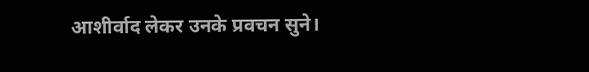आशीर्वाद लेकर उनके प्रवचन सुने।